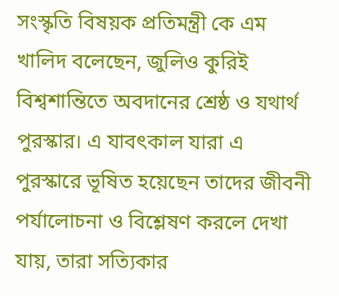সংস্কৃতি বিষয়ক প্রতিমন্ত্রী কে এম খালিদ বলেছেন, জুলিও কুরিই বিশ্বশান্তিতে অবদানের শ্রেষ্ঠ ও যথার্থ পুরস্কার। এ যাবৎকাল যারা এ পুরস্কারে ভূষিত হয়েছেন তাদের জীবনী পর্যালোচনা ও বিশ্লেষণ করলে দেখা যায়, তারা সত্যিকার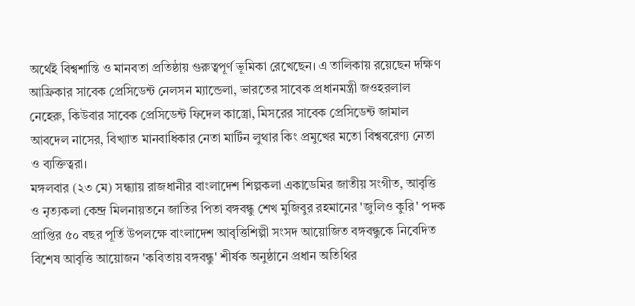অর্থেই বিশ্বশান্তি ও মানবতা প্রতিষ্ঠায় গুরুত্বপূর্ণ ভূমিকা রেখেছেন। এ তালিকায় রয়েছেন দক্ষিণ আফ্রিকার সাবেক প্রেসিডেন্ট নেলসন ম্যান্ডেলা, ভারতের সাবেক প্রধানমন্ত্রী জওহরলাল নেহেরু, কিউবার সাবেক প্রেসিডেন্ট ফিদেল কাস্ত্রো, মিসরের সাবেক প্রেসিডেন্ট জামাল আবদেল নাসের, বিখ্যাত মানবাধিকার নেতা মার্টিন লুথার কিং প্রমুখের মতো বিশ্ববরেণ্য নেতা ও ব্যক্তিত্বরা।
মঙ্গলবার (২৩ মে) সন্ধ্যায় রাজধানীর বাংলাদেশ শিল্পকলা একাডেমির জাতীয় সংগীত, আবৃত্তি ও নৃত্যকলা কেন্দ্র মিলনায়তনে জাতির পিতা বঙ্গবন্ধু শেখ মুজিবুর রহমানের 'জুলিও কুরি' পদক প্রাপ্তির ৫০ বছর পূর্তি উপলক্ষে বাংলাদেশ আবৃত্তিশিল্পী সংসদ আয়োজিত বঙ্গবন্ধুকে নিবেদিত বিশেষ আবৃত্তি আয়োজন 'কবিতায় বঙ্গবন্ধু' শীর্ষক অনুষ্ঠানে প্রধান অতিথির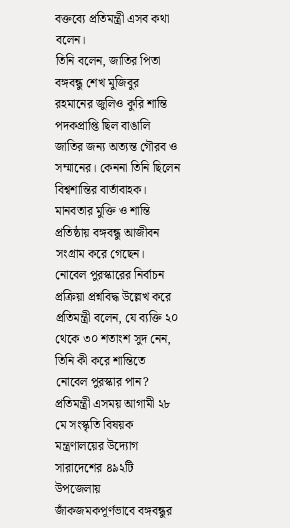বক্তব্যে প্রতিমন্ত্রী এসব কথা বলেন।
তিনি বলেন, জাতির পিতা বঙ্গবন্ধু শেখ মুজিবুর রহমানের জুলিও কুরি শান্তি পদকপ্রাপ্তি ছিল বাঙালি জাতির জন্য অত্যন্ত গৌরব ও সম্মানের। কেননা তিনি ছিলেন বিশ্বশান্তির বার্তাবাহক। মানবতার মুক্তি ও শান্তি প্রতিষ্ঠায় বঙ্গবন্ধু আজীবন সংগ্রাম করে গেছেন।
নোবেল পুরস্কারের নির্বাচন প্রক্রিয়া প্রশ্নবিদ্ধ উল্লেখ করে প্রতিমন্ত্রী বলেন, যে ব্যক্তি ২০ থেকে ৩০ শতাংশ সুদ নেন, তিনি কী করে শান্তিতে নোবেল পুরস্কার পান?
প্রতিমন্ত্রী এসময় আগামী ২৮ মে সংস্কৃতি বিষয়ক মন্ত্রণালয়ের উদ্যোগ সারাদেশের ৪৯২টি উপজেলায় জাঁকজমকপূর্ণভাবে বঙ্গবন্ধুর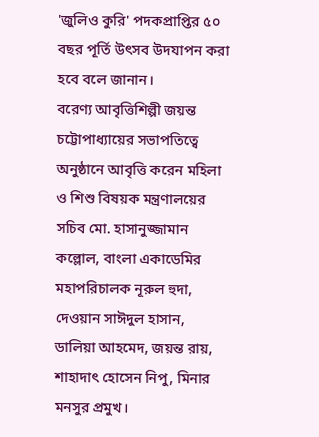'জুলিও কুরি' পদকপ্রাপ্তির ৫০ বছর পূর্তি উৎসব উদযাপন করা হবে বলে জানান।
বরেণ্য আবৃত্তিশিল্পী জয়ন্ত চট্টোপাধ্যায়ের সভাপতিত্বে অনুষ্ঠানে আবৃত্তি করেন মহিলা ও শিশু বিষয়ক মন্ত্রণালয়ের সচিব মো. হাসানুজ্জামান কল্লোল, বাংলা একাডেমির মহাপরিচালক নূরুল হুদা, দেওয়ান সাঈদুল হাসান, ডালিয়া আহমেদ, জয়ন্ত রায়, শাহাদাৎ হোসেন নিপু, মিনার মনসুর প্রমুখ।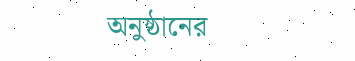অনুষ্ঠানের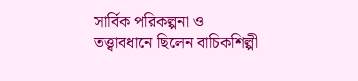সার্বিক পরিকল্পনা ও তত্ত্বাবধানে ছিলেন বাচিকশিল্পী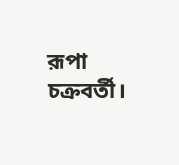রূপা চক্রবর্তী।